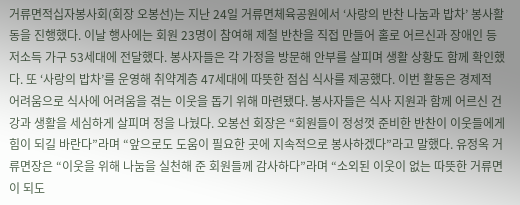거류면적십자봉사회(회장 오봉선)는 지난 24일 거류면체육공원에서 ‘사랑의 반찬 나눔과 밥차’ 봉사활동을 진행했다. 이날 행사에는 회원 23명이 참여해 제철 반찬을 직접 만들어 홀로 어르신과 장애인 등 저소득 가구 53세대에 전달했다. 봉사자들은 각 가정을 방문해 안부를 살피며 생활 상황도 함께 확인했다. 또 ‘사랑의 밥차’를 운영해 취약계층 47세대에 따뜻한 점심 식사를 제공했다. 이번 활동은 경제적 어려움으로 식사에 어려움을 겪는 이웃을 돕기 위해 마련됐다. 봉사자들은 식사 지원과 함께 어르신 건강과 생활을 세심하게 살피며 정을 나눴다. 오봉선 회장은 “회원들이 정성껏 준비한 반찬이 이웃들에게 힘이 되길 바란다”라며 “앞으로도 도움이 필요한 곳에 지속적으로 봉사하겠다”라고 말했다. 유정옥 거류면장은 “이웃을 위해 나눔을 실천해 준 회원들께 감사하다”라며 “소외된 이웃이 없는 따뜻한 거류면이 되도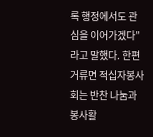록 행정에서도 관심을 이어가겠다”라고 말했다. 한편 거류면 적십자봉사회는 반찬 나눔과 봉사활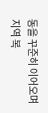동을 꾸준히 이어오며 지역 복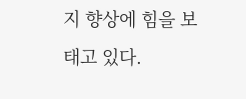지 향상에 힘을 보태고 있다.